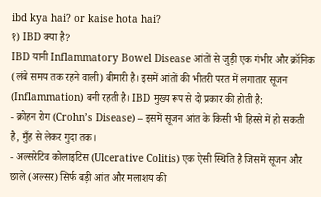ibd kya hai? or kaise hota hai?
१) IBD क्या है?
IBD यानी Inflammatory Bowel Disease आंतों से जुड़ी एक गंभीर और क्रॉनिक (लंबे समय तक रहने वाली) बीमारी है। इसमें आंतों की भीतरी परत में लगातार सूजन (Inflammation) बनी रहती है। IBD मुख्य रूप से दो प्रकार की होती है:
- क्रोहन रोग (Crohn’s Disease) – इसमें सूजन आंत के किसी भी हिस्से में हो सकती है, मुँह से लेकर गुदा तक।
- अल्सरेटिव कोलाइटिस (Ulcerative Colitis) एक ऐसी स्थिति है जिसमें सूजन और छाले (अल्सर) सिर्फ बड़ी आंत और मलाशय की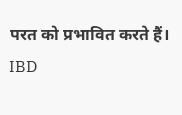परत को प्रभावित करते हैं।
IBD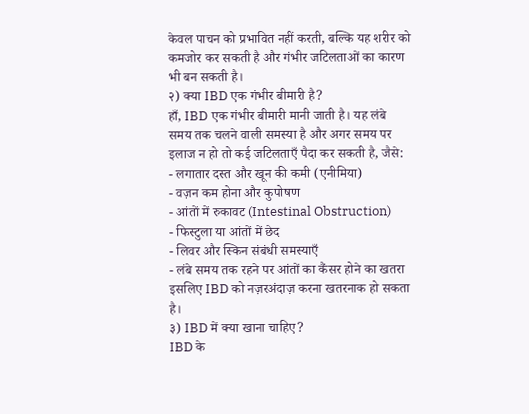केवल पाचन को प्रभावित नहीं करती, बल्कि यह शरीर को कमजोर कर सकती है और गंभीर जटिलताओं का कारण भी बन सकती है।
२) क्या IBD एक गंभीर बीमारी है?
हाँ, IBD एक गंभीर बीमारी मानी जाती है। यह लंबे समय तक चलने वाली समस्या है और अगर समय पर इलाज न हो तो कई जटिलताएँ पैदा कर सकती है, जैसे:
- लगातार दस्त और खून की कमी (एनीमिया)
- वज़न कम होना और कुपोषण
- आंतों में रुकावट (Intestinal Obstruction)
- फिस्टुला या आंतों में छेद
- लिवर और स्किन संबंधी समस्याएँ
- लंबे समय तक रहने पर आंतों का कैंसर होने का खतरा
इसलिए IBD को नज़रअंदाज़ करना खतरनाक हो सकता है।
३) IBD में क्या खाना चाहिए?
IBD के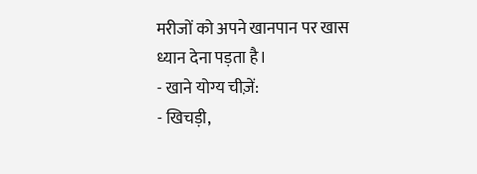मरीजों को अपने खानपान पर खास ध्यान देना पड़ता है।
- खाने योग्य चीज़ें:
- खिचड़ी,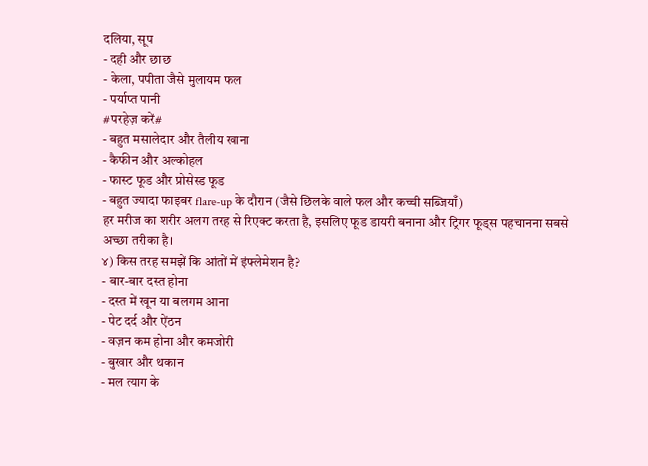दलिया, सूप
- दही और छाछ
- केला, पपीता जैसे मुलायम फल
- पर्याप्त पानी
#परहेज़ करें#
- बहुत मसालेदार और तैलीय खाना
- कैफीन और अल्कोहल
- फास्ट फूड और प्रोसेस्ड फूड
- बहुत ज्यादा फाइबर flare-up के दौरान (जैसे छिलके वाले फल और कच्ची सब्जियाँ)
हर मरीज का शरीर अलग तरह से रिएक्ट करता है, इसलिए फूड डायरी बनाना और ट्रिगर फूड्स पहचानना सबसे अच्छा तरीका है।
४) किस तरह समझें कि आंतों में इंफ्लेमेशन है?
- बार-बार दस्त होना
- दस्त में खून या बलगम आना
- पेट दर्द और ऐंठन
- वज़न कम होना और कमजोरी
- बुखार और थकान
- मल त्याग के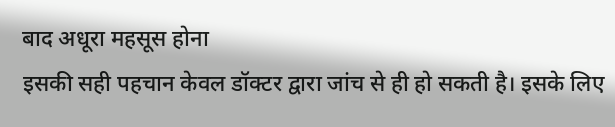बाद अधूरा महसूस होना
इसकी सही पहचान केवल डॉक्टर द्वारा जांच से ही हो सकती है। इसके लिए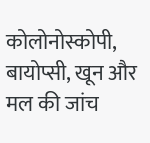कोलोनोस्कोपी, बायोप्सी, खून और मल की जांच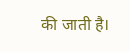की जाती है।